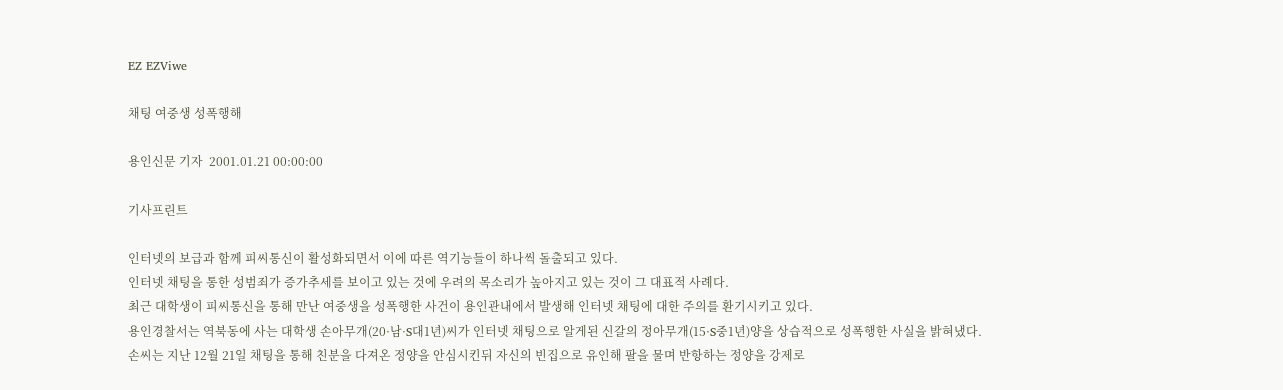EZ EZViwe

채팅 여중생 성폭행해

용인신문 기자  2001.01.21 00:00:00

기사프린트

인터넷의 보급과 함께 피씨통신이 활성화되면서 이에 따른 역기능들이 하나씩 돌출되고 있다.
인터넷 채팅을 통한 성범죄가 증가추세를 보이고 있는 것에 우려의 목소리가 높아지고 있는 것이 그 대표적 사례다.
최근 대학생이 피씨통신을 통해 만난 여중생을 성폭행한 사건이 용인관내에서 발생해 인터넷 채팅에 대한 주의를 환기시키고 있다.
용인경찰서는 역북동에 사는 대학생 손아무개(20·남·S대1년)씨가 인터넷 채팅으로 알게된 신갈의 정아무개(15·S중1년)양을 상습적으로 성폭행한 사실을 밝혀냈다.
손씨는 지난 12월 21일 채팅을 통해 친분을 다져온 정양을 안심시킨뒤 자신의 빈집으로 유인해 팔을 물며 반항하는 정양을 강제로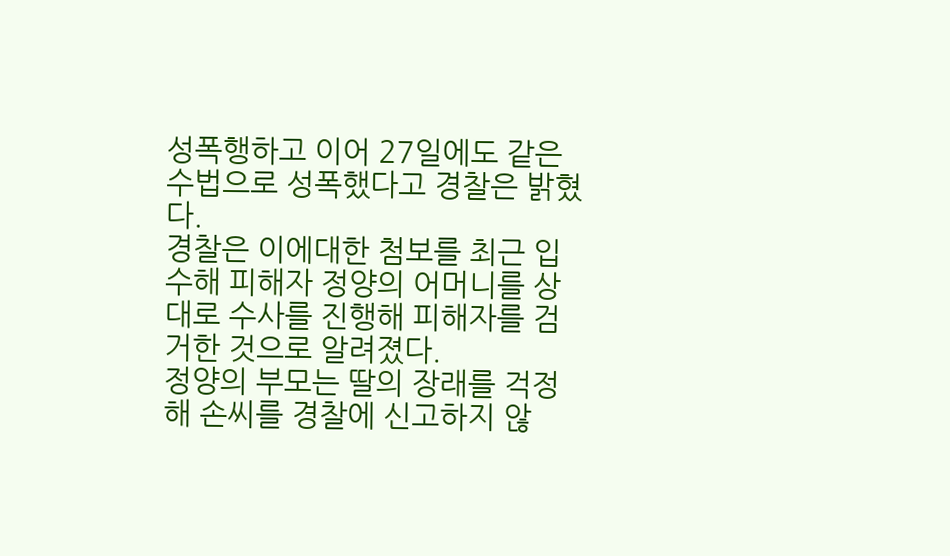성폭행하고 이어 27일에도 같은 수법으로 성폭했다고 경찰은 밝혔다.
경찰은 이에대한 첨보를 최근 입수해 피해자 정양의 어머니를 상대로 수사를 진행해 피해자를 검거한 것으로 알려졌다.
정양의 부모는 딸의 장래를 걱정해 손씨를 경찰에 신고하지 않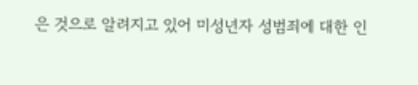은 것으로 알려지고 있어 미성년자 성범죄에 대한 인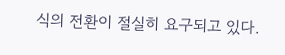식의 전환이 절실히 요구되고 있다.